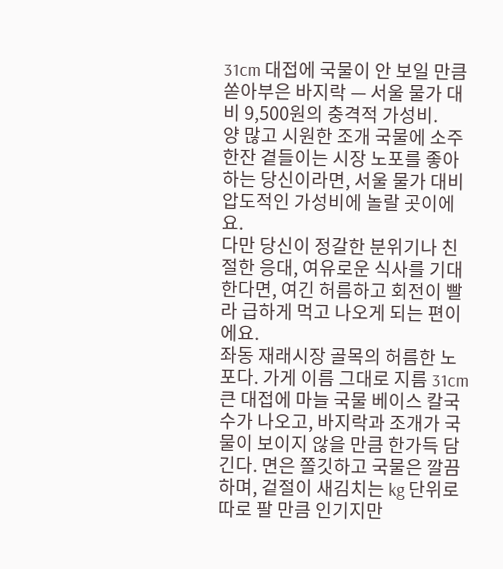31cm 대접에 국물이 안 보일 만큼 쏟아부은 바지락 — 서울 물가 대비 9,500원의 충격적 가성비.
양 많고 시원한 조개 국물에 소주 한잔 곁들이는 시장 노포를 좋아하는 당신이라면, 서울 물가 대비 압도적인 가성비에 놀랄 곳이에요.
다만 당신이 정갈한 분위기나 친절한 응대, 여유로운 식사를 기대한다면, 여긴 허름하고 회전이 빨라 급하게 먹고 나오게 되는 편이에요.
좌동 재래시장 골목의 허름한 노포다. 가게 이름 그대로 지름 31cm 큰 대접에 마늘 국물 베이스 칼국수가 나오고, 바지락과 조개가 국물이 보이지 않을 만큼 한가득 담긴다. 면은 쫄깃하고 국물은 깔끔하며, 겉절이 새김치는 kg 단위로 따로 팔 만큼 인기지만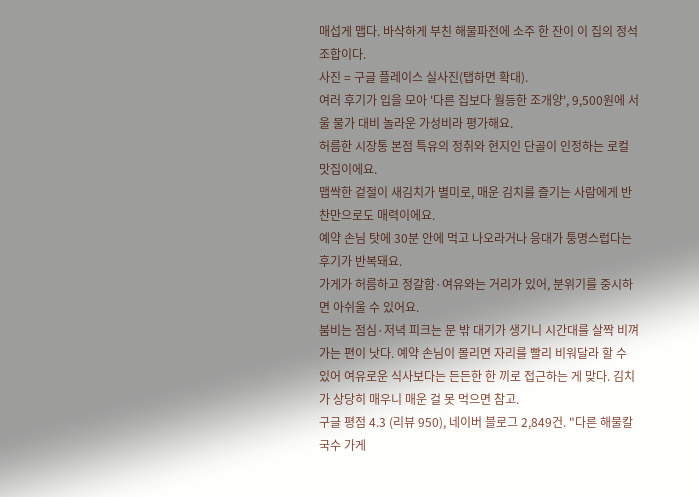매섭게 맵다. 바삭하게 부친 해물파전에 소주 한 잔이 이 집의 정석 조합이다.
사진 = 구글 플레이스 실사진(탭하면 확대).
여러 후기가 입을 모아 '다른 집보다 월등한 조개양', 9,500원에 서울 물가 대비 놀라운 가성비라 평가해요.
허름한 시장통 본점 특유의 정취와 현지인 단골이 인정하는 로컬 맛집이에요.
맵싹한 겉절이 새김치가 별미로, 매운 김치를 즐기는 사람에게 반찬만으로도 매력이에요.
예약 손님 탓에 30분 안에 먹고 나오라거나 응대가 퉁명스럽다는 후기가 반복돼요.
가게가 허름하고 정갈함·여유와는 거리가 있어, 분위기를 중시하면 아쉬울 수 있어요.
붐비는 점심·저녁 피크는 문 밖 대기가 생기니 시간대를 살짝 비껴가는 편이 낫다. 예약 손님이 몰리면 자리를 빨리 비워달라 할 수 있어 여유로운 식사보다는 든든한 한 끼로 접근하는 게 맞다. 김치가 상당히 매우니 매운 걸 못 먹으면 참고.
구글 평점 4.3 (리뷰 950), 네이버 블로그 2,849건. "다른 해물칼국수 가게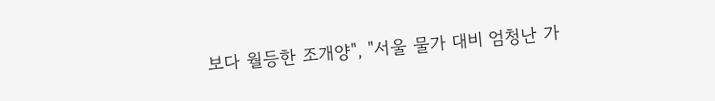보다 월등한 조개양", "서울 물가 대비 엄청난 가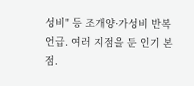성비" 등 조개양·가성비 반복 언급. 여러 지점을 둔 인기 본점.